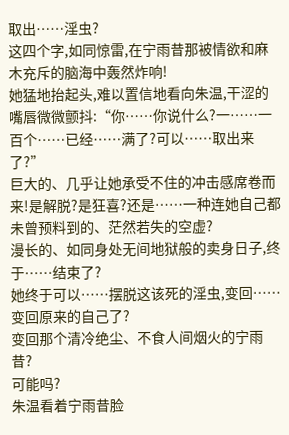取出……淫虫?
这四个字,如同惊雷,在宁雨昔那被情欲和麻木充斥的脑海中轰然炸响!
她猛地抬起头,难以置信地看向朱温,干涩的嘴唇微微颤抖:“你……你说什么?一……一百个……已经……满了?可以……取出来了?”
巨大的、几乎让她承受不住的冲击感席卷而来!是解脱?是狂喜?还是……一种连她自己都未曾预料到的、茫然若失的空虚?
漫长的、如同身处无间地狱般的卖身日子,终于……结束了?
她终于可以……摆脱这该死的淫虫,变回……变回原来的自己了?
变回那个清冷绝尘、不食人间烟火的宁雨昔?
可能吗?
朱温看着宁雨昔脸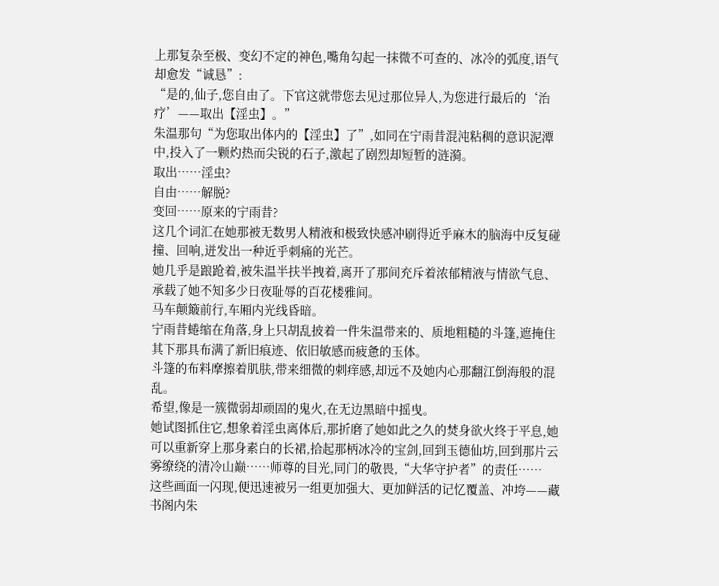上那复杂至极、变幻不定的神色,嘴角勾起一抹微不可查的、冰冷的弧度,语气却愈发“诚恳”:
“是的,仙子,您自由了。下官这就带您去见过那位异人,为您进行最后的‘治疗’——取出【淫虫】。”
朱温那句“为您取出体内的【淫虫】了”,如同在宁雨昔混沌粘稠的意识泥潭中,投入了一颗灼热而尖锐的石子,激起了剧烈却短暂的涟漪。
取出……淫虫?
自由……解脱?
变回……原来的宁雨昔?
这几个词汇在她那被无数男人精液和极致快感冲刷得近乎麻木的脑海中反复碰撞、回响,迸发出一种近乎刺痛的光芒。
她几乎是踉跄着,被朱温半扶半拽着,离开了那间充斥着浓郁精液与情欲气息、承载了她不知多少日夜耻辱的百花楼雅间。
马车颠簸前行,车厢内光线昏暗。
宁雨昔蜷缩在角落,身上只胡乱披着一件朱温带来的、质地粗糙的斗篷,遮掩住其下那具布满了新旧痕迹、依旧敏感而疲惫的玉体。
斗篷的布料摩擦着肌肤,带来细微的刺痒感,却远不及她内心那翻江倒海般的混乱。
希望,像是一簇微弱却顽固的鬼火,在无边黑暗中摇曳。
她试图抓住它,想象着淫虫离体后,那折磨了她如此之久的焚身欲火终于平息,她可以重新穿上那身素白的长裙,拾起那柄冰冷的宝剑,回到玉德仙坊,回到那片云雾缭绕的清冷山巅……师尊的目光,同门的敬畏,“大华守护者”的责任……
这些画面一闪现,便迅速被另一组更加强大、更加鲜活的记忆覆盖、冲垮——藏书阁内朱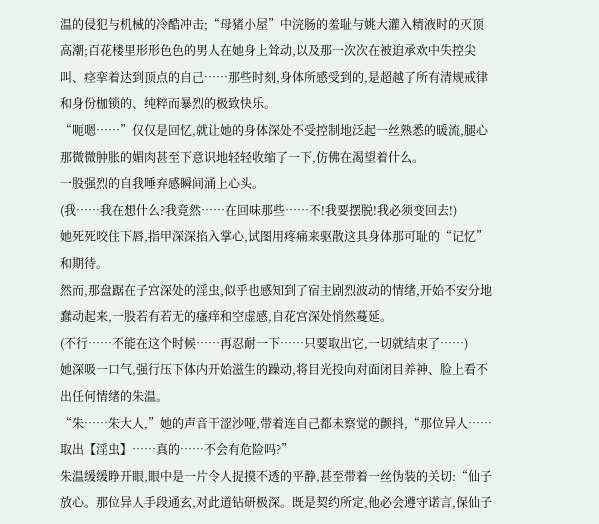温的侵犯与机械的冷酷冲击;“母猪小屋”中浣肠的羞耻与姚大灌入精液时的灭顶高潮;百花楼里形形色色的男人在她身上耸动,以及那一次次在被迫承欢中失控尖叫、痉挛着达到顶点的自己……那些时刻,身体所感受到的,是超越了所有清规戒律和身份枷锁的、纯粹而暴烈的极致快乐。
“呃嗯……”仅仅是回忆,就让她的身体深处不受控制地泛起一丝熟悉的暖流,腿心那微微肿胀的媚肉甚至下意识地轻轻收缩了一下,仿佛在渴望着什么。
一股强烈的自我唾弃感瞬间涌上心头。
(我……我在想什么?我竟然……在回味那些……不!我要摆脱!我必须变回去!)
她死死咬住下唇,指甲深深掐入掌心,试图用疼痛来驱散这具身体那可耻的“记忆”和期待。
然而,那盘踞在子宫深处的淫虫,似乎也感知到了宿主剧烈波动的情绪,开始不安分地蠢动起来,一股若有若无的瘙痒和空虚感,自花宫深处悄然蔓延。
(不行……不能在这个时候……再忍耐一下……只要取出它,一切就结束了……)
她深吸一口气,强行压下体内开始滋生的躁动,将目光投向对面闭目养神、脸上看不出任何情绪的朱温。
“朱……朱大人,”她的声音干涩沙哑,带着连自己都未察觉的颤抖,“那位异人……取出【淫虫】……真的……不会有危险吗?”
朱温缓缓睁开眼,眼中是一片令人捉摸不透的平静,甚至带着一丝伪装的关切:“仙子放心。那位异人手段通玄,对此道钻研极深。既是契约所定,他必会遵守诺言,保仙子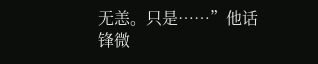无恙。只是……”他话锋微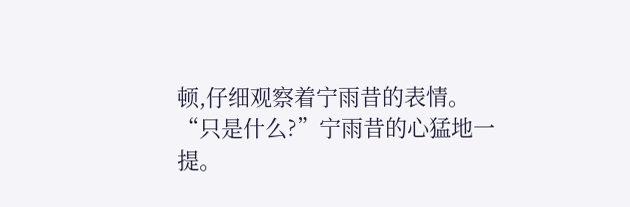顿,仔细观察着宁雨昔的表情。
“只是什么?”宁雨昔的心猛地一提。